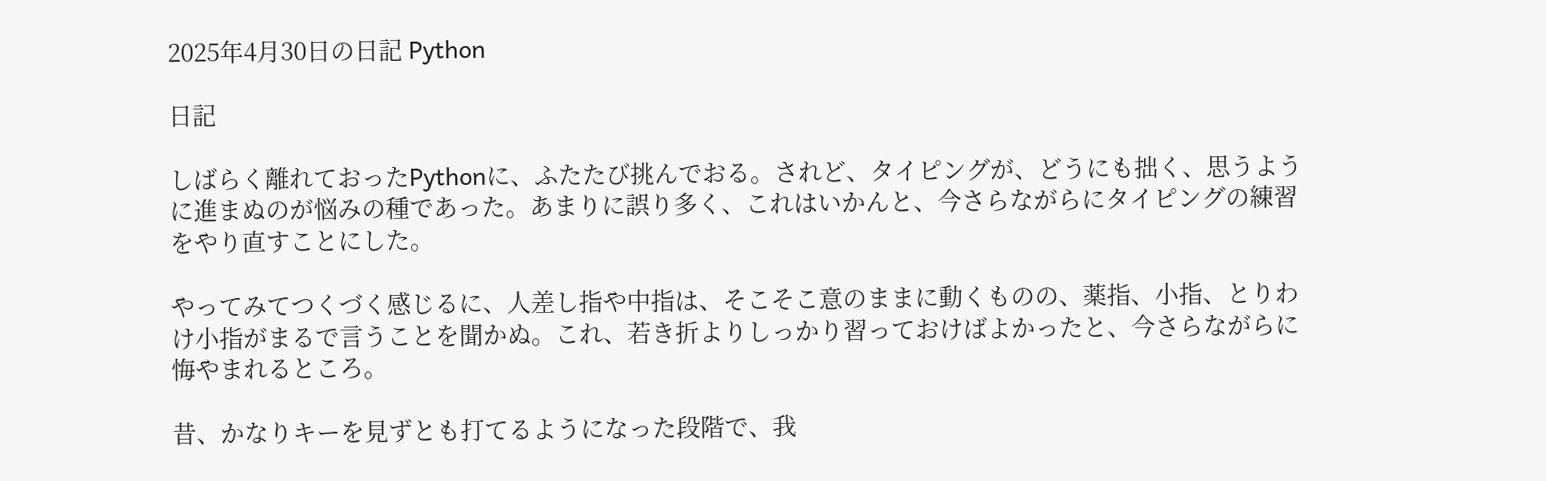2025年4月30日の日記 Python

日記

しばらく離れておったPythonに、ふたたび挑んでおる。されど、タイピングが、どうにも拙く、思うように進まぬのが悩みの種であった。あまりに誤り多く、これはいかんと、今さらながらにタイピングの練習をやり直すことにした。

やってみてつくづく感じるに、人差し指や中指は、そこそこ意のままに動くものの、薬指、小指、とりわけ小指がまるで言うことを聞かぬ。これ、若き折よりしっかり習っておけばよかったと、今さらながらに悔やまれるところ。

昔、かなりキーを見ずとも打てるようになった段階で、我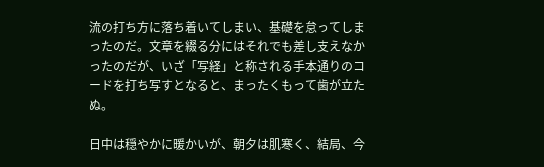流の打ち方に落ち着いてしまい、基礎を怠ってしまったのだ。文章を綴る分にはそれでも差し支えなかったのだが、いざ「写経」と称される手本通りのコードを打ち写すとなると、まったくもって歯が立たぬ。

日中は穏やかに暖かいが、朝夕は肌寒く、結局、今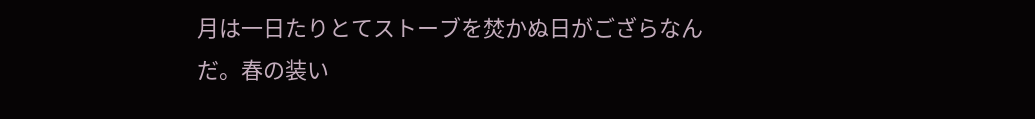月は一日たりとてストーブを焚かぬ日がござらなんだ。春の装い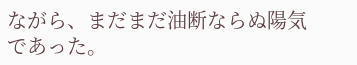ながら、まだまだ油断ならぬ陽気であった。